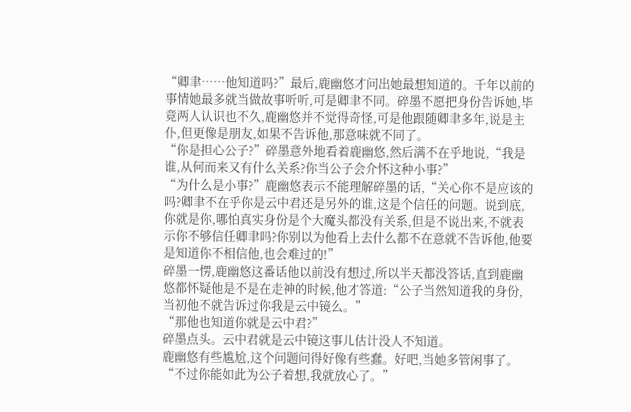“卿聿……他知道吗?”最后,鹿幽悠才问出她最想知道的。千年以前的事情她最多就当做故事听听,可是卿聿不同。碎墨不愿把身份告诉她,毕竟两人认识也不久,鹿幽悠并不觉得奇怪,可是他跟随卿聿多年,说是主仆,但更像是朋友,如果不告诉他,那意味就不同了。
“你是担心公子?”碎墨意外地看着鹿幽悠,然后满不在乎地说,“我是谁,从何而来又有什么关系?你当公子会介怀这种小事?”
“为什么是小事?”鹿幽悠表示不能理解碎墨的话,“关心你不是应该的吗?卿聿不在乎你是云中君还是另外的谁,这是个信任的问题。说到底,你就是你,哪怕真实身份是个大魔头都没有关系,但是不说出来,不就表示你不够信任卿聿吗?你别以为他看上去什么都不在意就不告诉他,他要是知道你不相信他,也会难过的!”
碎墨一愣,鹿幽悠这番话他以前没有想过,所以半天都没答话,直到鹿幽悠都怀疑他是不是在走神的时候,他才答道:“公子当然知道我的身份,当初他不就告诉过你我是云中镜么。”
“那他也知道你就是云中君?”
碎墨点头。云中君就是云中镜这事儿估计没人不知道。
鹿幽悠有些尴尬,这个问题问得好像有些蠢。好吧,当她多管闲事了。
“不过你能如此为公子着想,我就放心了。”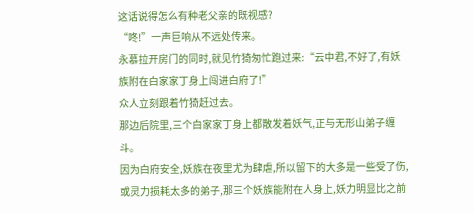这话说得怎么有种老父亲的既视感?
“咚!”一声巨响从不远处传来。
永慕拉开房门的同时,就见竹猗匆忙跑过来:“云中君,不好了,有妖族附在白家家丁身上闯进白府了!”
众人立刻跟着竹猗赶过去。
那边后院里,三个白家家丁身上都散发着妖气,正与无形山弟子缠斗。
因为白府安全,妖族在夜里尤为肆虐,所以留下的大多是一些受了伤,或灵力损耗太多的弟子,那三个妖族能附在人身上,妖力明显比之前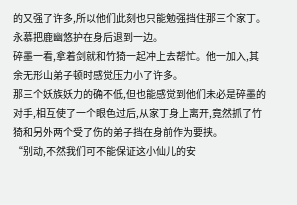的又强了许多,所以他们此刻也只能勉强挡住那三个家丁。
永慕把鹿幽悠护在身后退到一边。
碎墨一看,拿着剑就和竹猗一起冲上去帮忙。他一加入,其余无形山弟子顿时感觉压力小了许多。
那三个妖族妖力的确不低,但也能感觉到他们未必是碎墨的对手,相互使了一个眼色过后,从家丁身上离开,竟然抓了竹猗和另外两个受了伤的弟子挡在身前作为要挟。
“别动,不然我们可不能保证这小仙儿的安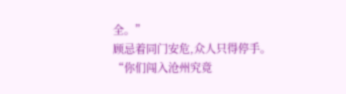全。”
顾忌着同门安危,众人只得停手。
“你们闯入沧州究竟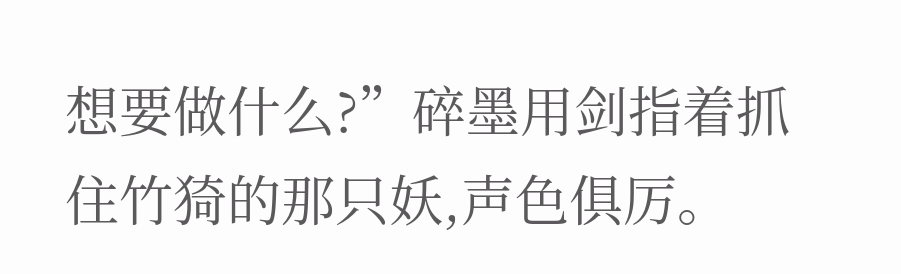想要做什么?”碎墨用剑指着抓住竹猗的那只妖,声色俱厉。